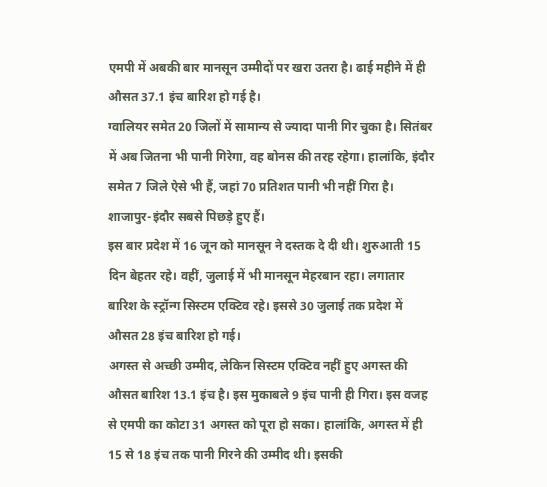एमपी में अबकी बार मानसून उम्मीदों पर खरा उतरा है। ढाई महीने में ही औसत 37.1 इंच बारिश हो गई है।
ग्वालियर समेत 20 जिलों में सामान्य से ज्यादा पानी गिर चुका है। सितंबर में अब जितना भी पानी गिरेगा, वह बोनस की तरह रहेगा। हालांकि, इंदौर समेत 7 जिले ऐसे भी हैं, जहां 70 प्रतिशत पानी भी नहीं गिरा है। शाजापुर-इंदौर सबसे पिछड़े हुए हैं।
इस बार प्रदेश में 16 जून को मानसून ने दस्तक दे दी थी। शुरुआती 15 दिन बेहतर रहे। वहीं, जुलाई में भी मानसून मेहरबान रहा। लगातार बारिश के स्ट्रॉन्ग सिस्टम एक्टिव रहे। इससे 30 जुलाई तक प्रदेश में औसत 28 इंच बारिश हो गई।
अगस्त से अच्छी उम्मीद, लेकिन सिस्टम एक्टिव नहीं हुए अगस्त की औसत बारिश 13.1 इंच है। इस मुकाबले 9 इंच पानी ही गिरा। इस वजह से एमपी का कोटा 31 अगस्त को पूरा हो सका। हालांकि, अगस्त में ही 15 से 18 इंच तक पानी गिरने की उम्मीद थी। इसकी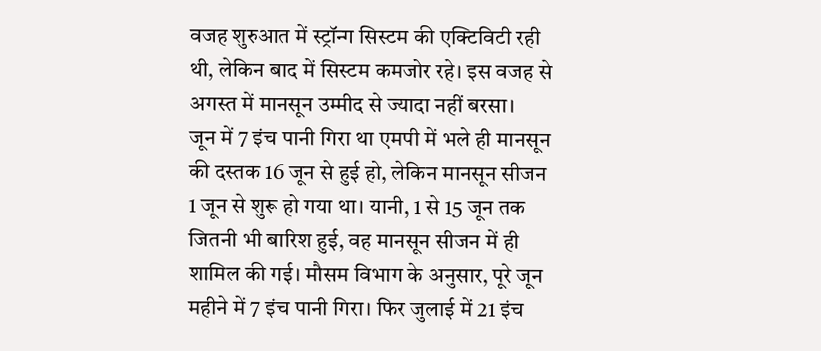वजह शुरुआत में स्ट्रॉन्ग सिस्टम की एक्टिविटी रही थी, लेकिन बाद में सिस्टम कमजोर रहे। इस वजह से अगस्त में मानसून उम्मीद से ज्यादा नहीं बरसा।
जून में 7 इंच पानी गिरा था एमपी में भले ही मानसून की दस्तक 16 जून से हुई हो, लेकिन मानसून सीजन 1 जून से शुरू हो गया था। यानी, 1 से 15 जून तक जितनी भी बारिश हुई, वह मानसून सीजन में ही शामिल की गई। मौसम विभाग के अनुसार, पूरे जून महीने में 7 इंच पानी गिरा। फिर जुलाई में 21 इंच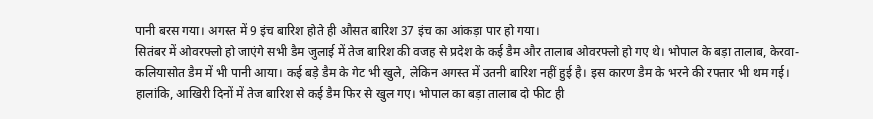पानी बरस गया। अगस्त में 9 इंच बारिश होते ही औसत बारिश 37 इंच का आंकड़ा पार हो गया।
सितंबर में ओवरफ्लो हो जाएंगे सभी डैम जुलाई में तेज बारिश की वजह से प्रदेश के कई डैम और तालाब ओवरफ्लो हो गए थे। भोपाल के बड़ा तालाब, केरवा-कलियासोत डैम में भी पानी आया। कई बड़े डैम के गेट भी खुले, लेकिन अगस्त में उतनी बारिश नहीं हुई है। इस कारण डैम के भरने की रफ्तार भी थम गई।
हालांकि, आखिरी दिनों में तेज बारिश से कई डैम फिर से खुल गए। भोपाल का बड़ा तालाब दो फीट ही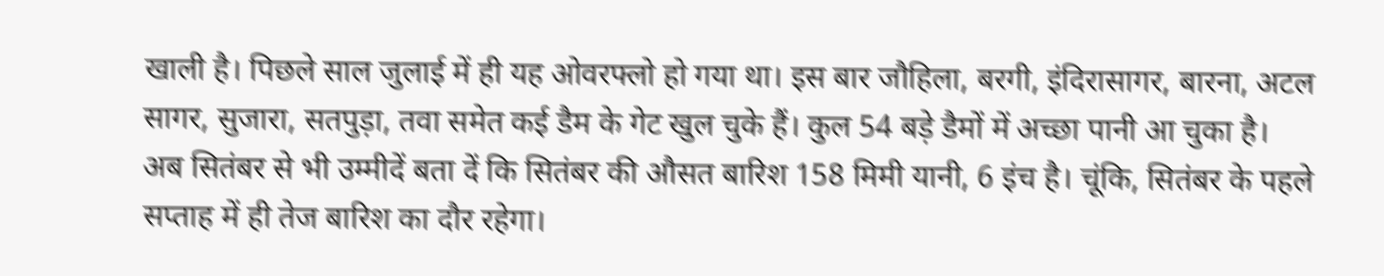खाली है। पिछले साल जुलाई में ही यह ओवरफ्लो हो गया था। इस बार जौहिला, बरगी, इंदिरासागर, बारना, अटल सागर, सुजारा, सतपुड़ा, तवा समेत कई डैम के गेट खुल चुके हैं। कुल 54 बड़े डैमों में अच्छा पानी आ चुका है।
अब सितंबर से भी उम्मीदें बता दें कि सितंबर की औसत बारिश 158 मिमी यानी, 6 इंच है। चूंकि, सितंबर के पहले सप्ताह में ही तेज बारिश का दौर रहेगा।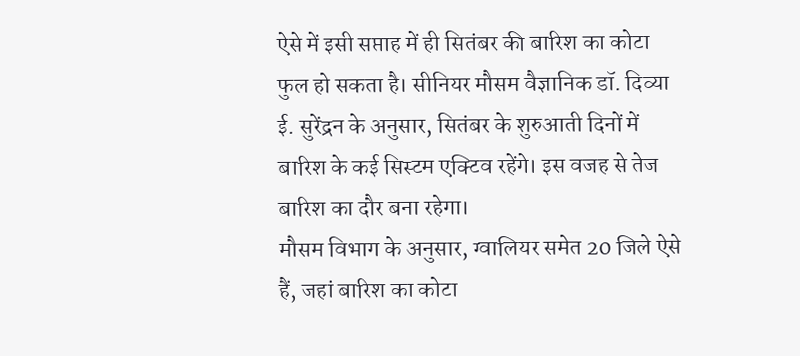ऐसे में इसी सप्ताह में ही सितंबर की बारिश का कोटा फुल हो सकता है। सीनियर मौसम वैज्ञानिक डॉ. दिव्या ई. सुरेंद्रन के अनुसार, सितंबर के शुरुआती दिनों में बारिश के कई सिस्टम एक्टिव रहेंगे। इस वजह से तेज बारिश का दौर बना रहेगा।
मौसम विभाग के अनुसार, ग्वालियर समेत 20 जिले ऐसे हैं, जहां बारिश का कोटा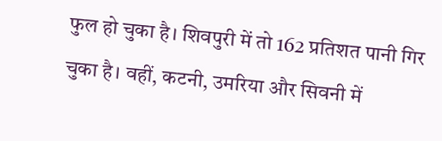फुल हो चुका है। शिवपुरी में तो 162 प्रतिशत पानी गिर चुका है। वहीं, कटनी, उमरिया और सिवनी में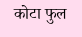कोटा फुल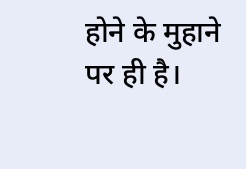होने के मुहाने पर ही है।